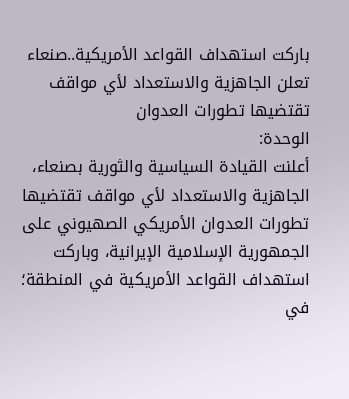باركت استهداف القواعد الأمريكية..صنعاء تعلن الجاهزية والاستعداد لأي مواقف تقتضيها تطورات العدوان
الوحدة:
أعلنت القيادة السياسية والثورية بصنعاء، الجاهزية والاستعداد لأي مواقف تقتضيها تطورات العدوان الأمريكي الصهيوني على الجمهورية الإسلامية الإيرانية، وباركت استهداف القواعد الأمريكية في المنطقة؛ في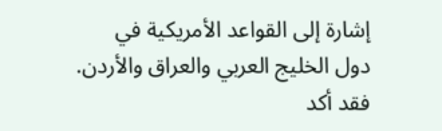إشارة إلى القواعد الأمريكية في دول الخليج العربي والعراق والأردن.
فقد أكد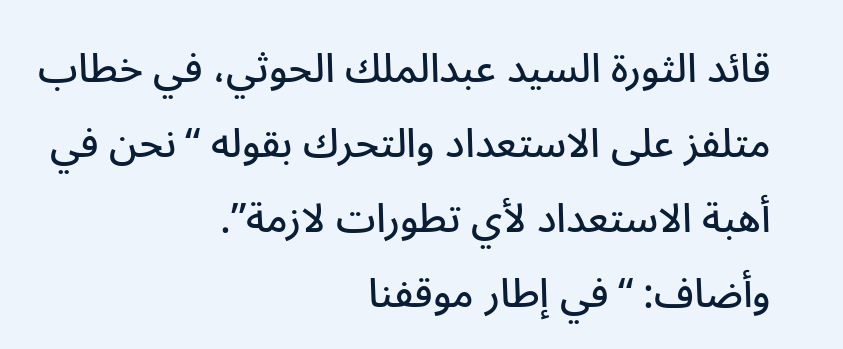قائد الثورة السيد عبدالملك الحوثي، في خطاب متلفز على الاستعداد والتحرك بقوله “نحن في أهبة الاستعداد لأي تطورات لازمة”.
وأضاف: “في إطار موقفنا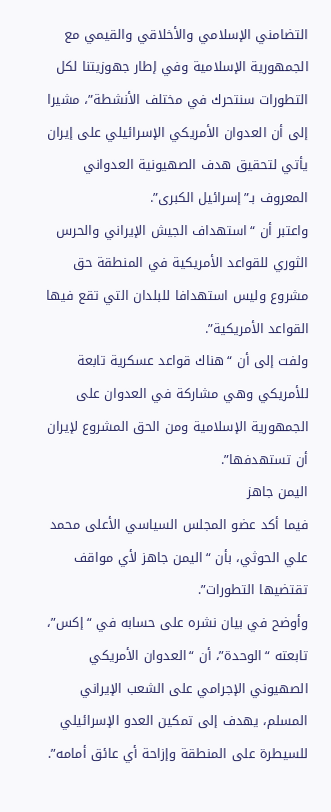التضامني الإسلامي والأخلاقي والقيمي مع الجمهورية الإسلامية وفي إطار جهوزيتنا لكل التطورات سنتحرك في مختلف الأنشطة”، مشيرا إلى أن العدوان الأمريكي الإسرائيلي على إيران يأتي لتحقيق هدف الصهيونية العدواني المعروف بـ”إسرائيل الكبرى”.
واعتبر أن “استهداف الجيش الإيراني والحرس الثوري للقواعد الأمريكية في المنطقة حق مشروع وليس استهدافا للبلدان التي تقع فيها القواعد الأمريكية”.
ولفت إلى أن “هناك قواعد عسكرية تابعة للأمريكي وهي مشاركة في العدوان على الجمهورية الإسلامية ومن الحق المشروع لإيران أن تستهدفها”.
اليمن جاهز
فيما أكد عضو المجلس السياسي الأعلى محمد علي الحوثي، بأن “اليمن جاهز لأي مواقف تقتضيها التطورات”.
وأوضح في بيان نشره على حسابه في “إكس”، تابعته “الوحدة”، أن “العدوان الأمريكي الصهيوني الإجرامي على الشعب الإيراني المسلم، يهدف إلى تمكين العدو الإسرائيلي للسيطرة على المنطقة وإزاحة أي عائق أمامه”.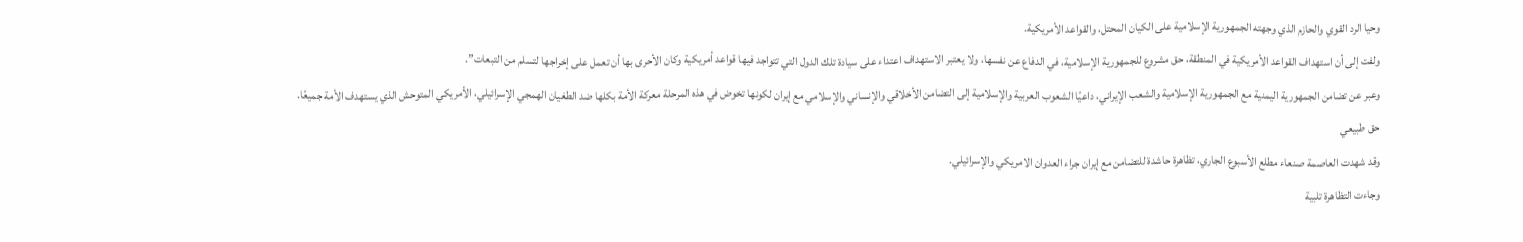وحيا الرد القوي والحازم الذي وجهته الجمهورية الإسلامية على الكيان المحتل، والقواعد الأمريكية.
ولفت إلى أن استهداف القواعد الأمريكية في المنطقة، حق مشروع للجمهورية الإسلامية، في الدفاع عن نفسها، ولا يعتبر الاستهداف اعتداء على سيادة تلك الدول التي تتواجد فيها قواعد أمريكية وكان الأحرى بها أن تعمل على إخراجها لتسلم من التبعات”.
وعبر عن تضامن الجمهورية اليمنية مع الجمهورية الإسلامية والشعب الإيراني، داعيًا الشعوب العربية والإسلامية إلى التضامن الأخلاقي والإنساني والإسلامي مع إيران لكونها تخوض في هذه المرحلة معركة الأمة بكلها ضد الطغيان الهمجي الإسرائيلي، الأمريكي المتوحش الذي يستهدف الأمة جميعًا.
حق طبيعي
وقد شهدت العاصمة صنعاء مطلع الأسبوع الجاري، تظاهرة حاشدة للتضامن مع إيران جراء العدوان الامريكي والإسرائيلي.
وجاءت التظاهرة تلبية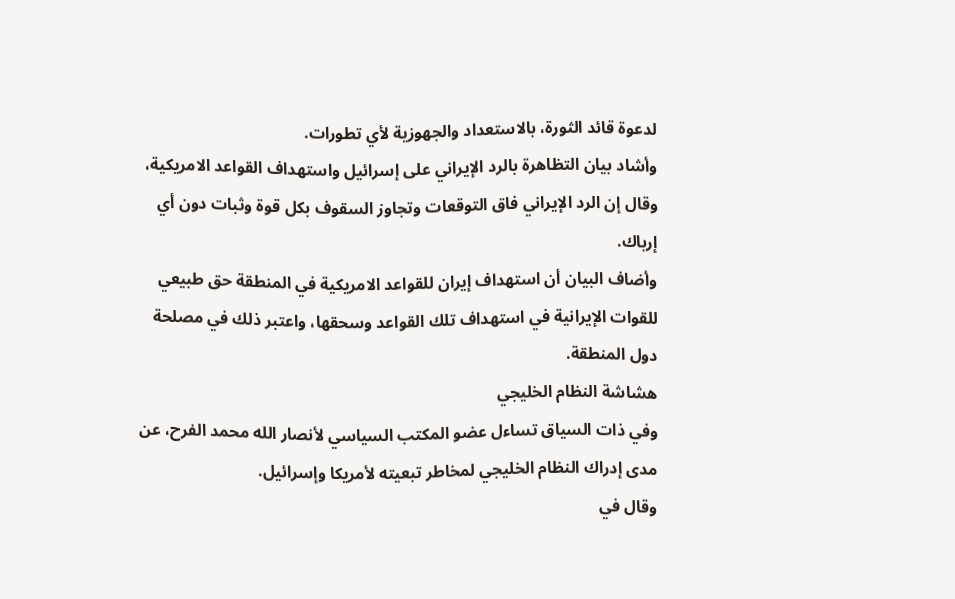لدعوة قائد الثورة، بالاستعداد والجهوزية لأي تطورات.
وأشاد بيان التظاهرة بالرد الإيراني على إسرائيل واستهداف القواعد الامريكية، وقال إن الرد الإيراني فاق التوقعات وتجاوز السقوف بكل قوة وثبات دون أي إرباك.
وأضاف البيان أن استهداف إيران للقواعد الامريكية في المنطقة حق طبيعي للقوات الإيرانية في استهداف تلك القواعد وسحقها، واعتبر ذلك في مصلحة دول المنطقة.
هشاشة النظام الخليجي
وفي ذات السياق تساءل عضو المكتب السياسي لأنصار الله محمد الفرح، عن مدى إدراك النظام الخليجي لمخاطر تبعيته لأمريكا وإسرائيل.
وقال في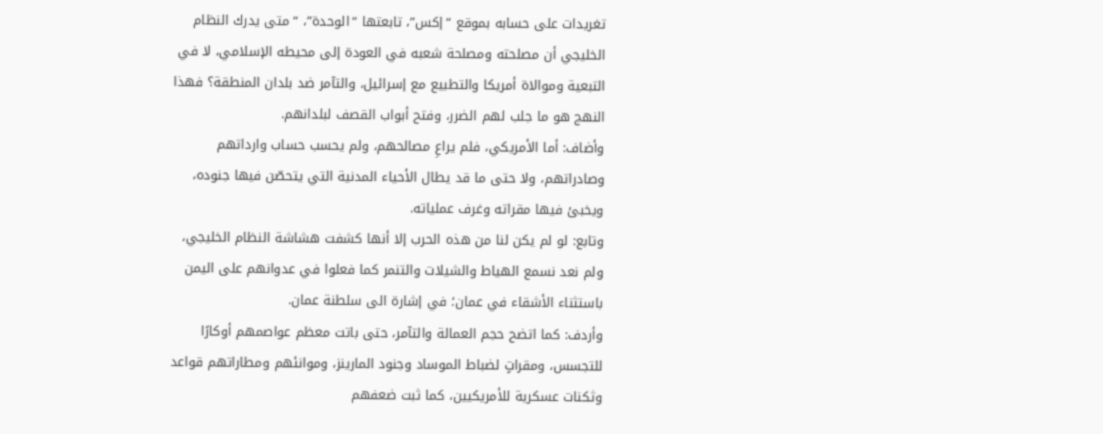تغريدات على حسابه بموقع “إكس”، تابعتها “الوحدة”، “متى يدرك النظام الخليجي أن مصلحته ومصلحة شعبه في العودة إلى محيطه الإسلامي، لا في التبعية وموالاة أمريكا والتطبيع مع إسرائيل، والتآمر ضد بلدان المنطقة؟ فهذا النهج هو ما جلب لهم الضرر، وفتح أبواب القصف لبلدانهم.
وأضاف: أما الأمريكي، فلم يراعِ مصالحهم، ولم يحسب حساب وارداتهم وصادراتهم، ولا حتى ما قد يطال الأحياء المدنية التي يتحصّن فيها جنوده، ويخبئ فيها مقراته وغرف عملياته.
وتابع: لو لم يكن لنا من هذه الحرب إلا أنها كشفت هشاشة النظام الخليجي، ولم نعد نسمع الهياط والشيلات والتنمر كما فعلوا في عدوانهم على اليمن باستثناء الأشقاء في عمان؛ في إشارة الى سلطنة عمان.
وأردف: كما اتضح حجم العمالة والتآمر، حتى باتت معظم عواصمهم أوكارًا للتجسس، ومقراتٍ لضباط الموساد وجنود المارينز، وموانئهم ومطاراتهم قواعد وثكنات عسكرية للأمريكيين، كما ثبت ضعفهم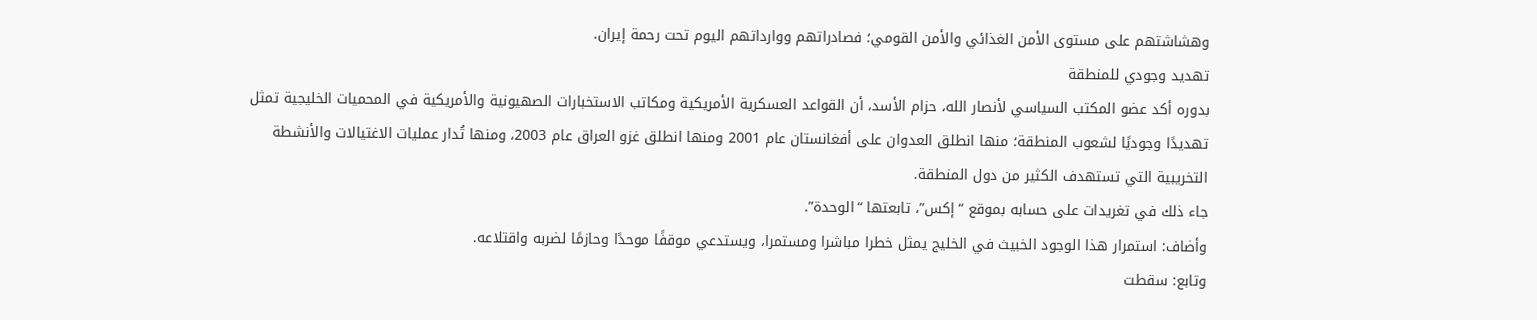وهشاشتهم على مستوى الأمن الغذائي والأمن القومي؛ فصادراتهم ووارداتهم اليوم تحت رحمة إيران.
تهديد وجودي للمنطقة
بدوره أكد عضو المكتب السياسي لأنصار الله، حزام الأسد، أن القواعد العسكرية الأمريكية ومكاتب الاستخبارات الصهيونية والأمريكية في المحميات الخليجية تمثل تهديدًا وجوديًا لشعوب المنطقة؛ منها انطلق العدوان على أفغانستان عام 2001 ومنها انطلق غزو العراق عام 2003، ومنها تُدار عمليات الاغتيالات والأنشطة التخريبية التي تستهدف الكثير من دول المنطقة.
جاء ذلك في تغريدات على حسابه بموقع “إكس”، تابعتها “الوحدة”.
وأضاف: استمرار هذا الوجود الخبيث في الخليج يمثل خطرا مباشرا ومستمرا، ويستدعي موقفًا موحدًا وحازمًا لضربه واقتلاعه.
وتابع: سقطت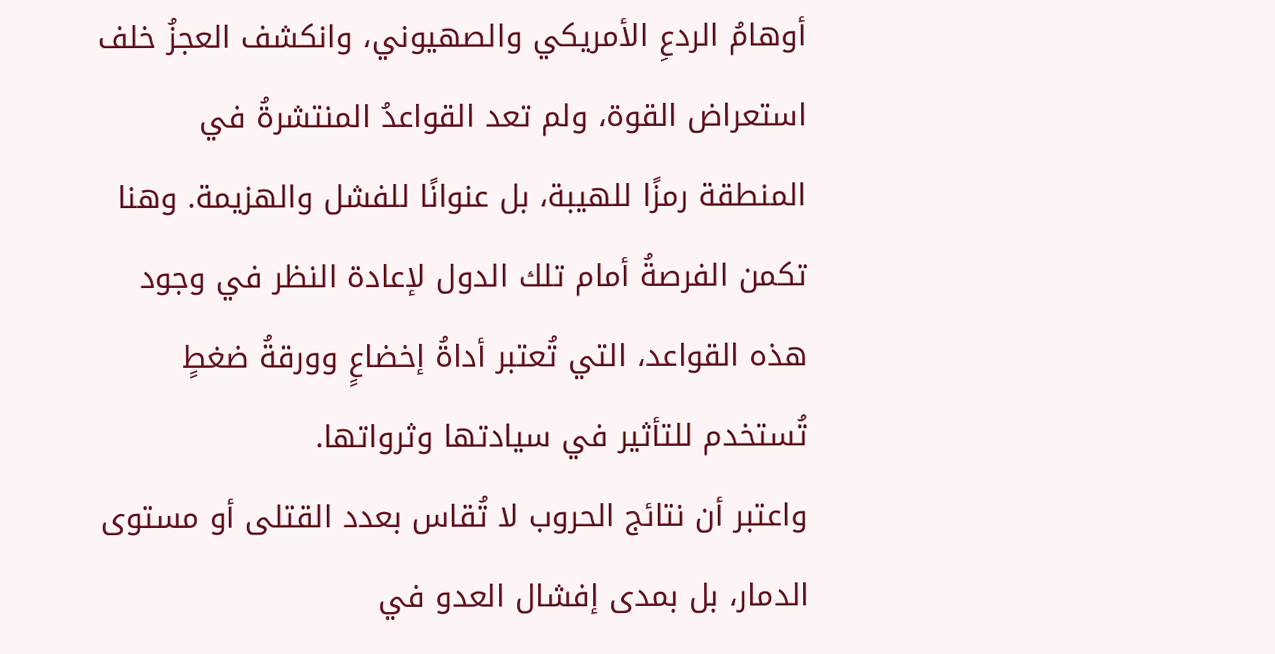أوهامُ الردعِ الأمريكي والصهيوني، وانكشف العجزُ خلف استعراض القوة، ولم تعد القواعدُ المنتشرةُ في المنطقة رمزًا للهيبة، بل عنوانًا للفشل والهزيمة. وهنا تكمن الفرصةُ أمام تلك الدول لإعادة النظر في وجود هذه القواعد، التي تُعتبر أداةُ إخضاعٍ وورقةُ ضغطٍ تُستخدم للتأثير في سيادتها وثرواتها.
واعتبر أن نتائج الحروب لا تُقاس بعدد القتلى أو مستوى الدمار، بل بمدى إفشال العدو في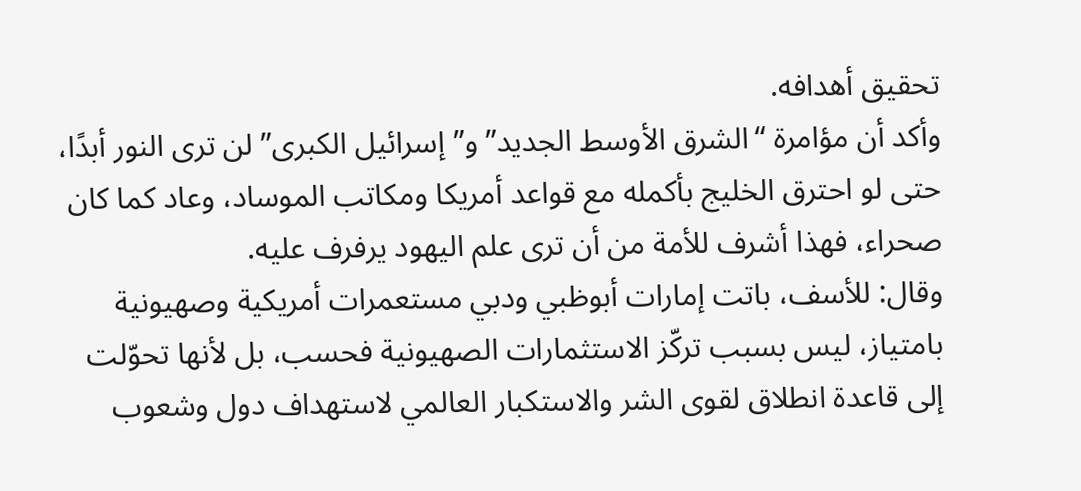تحقيق أهدافه.
وأكد أن مؤامرة “الشرق الأوسط الجديد” و”إسرائيل الكبرى” لن ترى النور أبدًا، حتى لو احترق الخليج بأكمله مع قواعد أمريكا ومكاتب الموساد، وعاد كما كان صحراء، فهذا أشرف للأمة من أن ترى علم اليهود يرفرف عليه.
وقال: للأسف، باتت إمارات أبوظبي ودبي مستعمرات أمريكية وصهيونية بامتياز، ليس بسبب تركّز الاستثمارات الصهيونية فحسب، بل لأنها تحوّلت إلى قاعدة انطلاق لقوى الشر والاستكبار العالمي لاستهداف دول وشعوب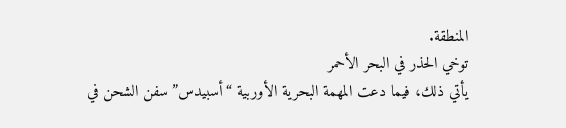المنطقة.
توخي الحذر في البحر الأحمر
يأتي ذلك، فيما دعت المهمة البحرية الأوربية “أسبيدس” سفن الشحن في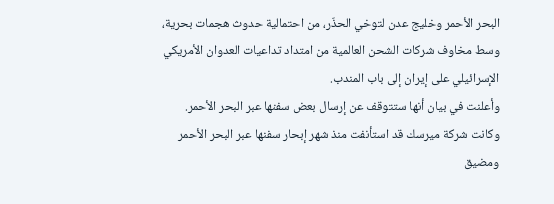البحر الأحمر وخليج عدن لتوخي الحذّر، من احتمالية حدوث هجمات بحرية، وسط مخاوف شركات الشحن العالمية من امتداد تداعيات العدوان الأمريكي الإسرائيلي على إيران إلى باب المندب.
وأعلنت في بيان أنها ستتوقف عن إرسال بعض سفنها عبر البحر الأحمر.
وكانت شركة ميرسك قد استأنفت منذ شهر إبحار سفنها عبر البحر الأحمر ومضيق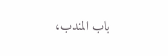باب المندب،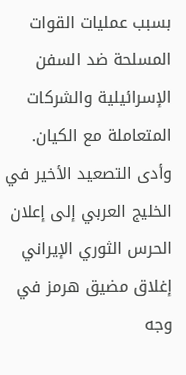بسبب عمليات القوات المسلحة ضد السفن الإسرائيلية والشركات المتعاملة مع الكيان.
وأدى التصعيد الأخير في الخليج العربي إلى إعلان الحرس الثوري الإيراني إغلاق مضيق هرمز في وجه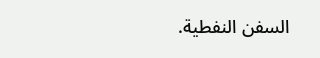السفن النفطية.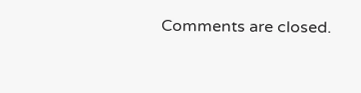Comments are closed.